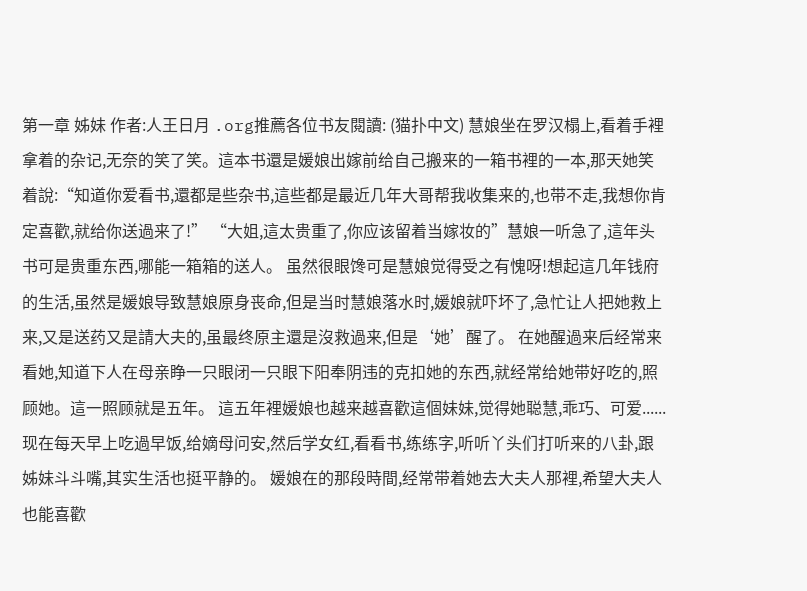第一章 姊妹 作者:人王日月 .org推薦各位书友閱讀: (猫扑中文) 慧娘坐在罗汉榻上,看着手裡拿着的杂记,无奈的笑了笑。這本书還是媛娘出嫁前给自己搬来的一箱书裡的一本,那天她笑着說:“知道你爱看书,還都是些杂书,這些都是最近几年大哥帮我收集来的,也带不走,我想你肯定喜歡,就给你送過来了!” “大姐,這太贵重了,你应该留着当嫁妆的”慧娘一听急了,這年头书可是贵重东西,哪能一箱箱的送人。 虽然很眼馋可是慧娘觉得受之有愧呀!想起這几年钱府的生活,虽然是媛娘导致慧娘原身丧命,但是当时慧娘落水时,媛娘就吓坏了,急忙让人把她救上来,又是送药又是請大夫的,虽最终原主還是沒救過来,但是‘她’醒了。 在她醒過来后经常来看她,知道下人在母亲睁一只眼闭一只眼下阳奉阴违的克扣她的东西,就经常给她带好吃的,照顾她。這一照顾就是五年。 這五年裡媛娘也越来越喜歡這個妹妹,觉得她聪慧,乖巧、可爱......现在每天早上吃過早饭,给嫡母问安,然后学女红,看看书,练练字,听听丫头们打听来的八卦,跟姊妹斗斗嘴,其实生活也挺平静的。 媛娘在的那段時間,经常带着她去大夫人那裡,希望大夫人也能喜歡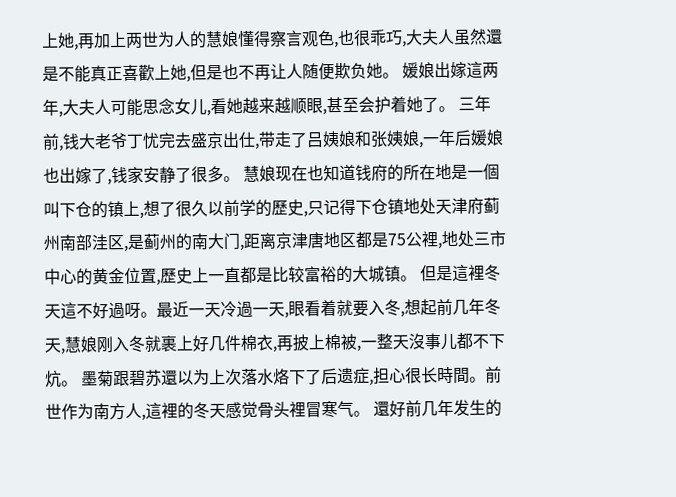上她,再加上两世为人的慧娘懂得察言观色,也很乖巧,大夫人虽然還是不能真正喜歡上她,但是也不再让人随便欺负她。 媛娘出嫁這两年,大夫人可能思念女儿,看她越来越顺眼,甚至会护着她了。 三年前,钱大老爷丁忧完去盛京出仕,带走了吕姨娘和张姨娘,一年后媛娘也出嫁了,钱家安静了很多。 慧娘现在也知道钱府的所在地是一個叫下仓的镇上,想了很久以前学的歷史,只记得下仓镇地处天津府蓟州南部洼区,是蓟州的南大门,距离京津唐地区都是75公裡,地处三市中心的黄金位置,歷史上一直都是比较富裕的大城镇。 但是這裡冬天這不好過呀。最近一天冷過一天,眼看着就要入冬,想起前几年冬天,慧娘刚入冬就裹上好几件棉衣,再披上棉被,一整天沒事儿都不下炕。 墨菊跟碧苏還以为上次落水烙下了后遗症,担心很长時間。前世作为南方人,這裡的冬天感觉骨头裡冒寒气。 還好前几年发生的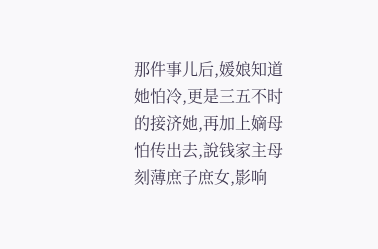那件事儿后,媛娘知道她怕冷,更是三五不时的接济她,再加上嫡母怕传出去,說钱家主母刻薄庶子庶女,影响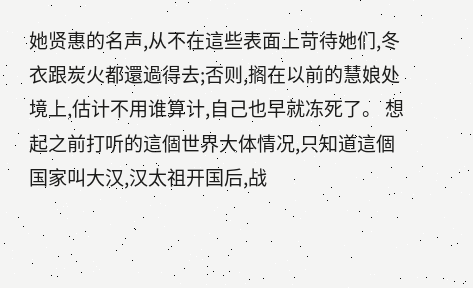她贤惠的名声,从不在這些表面上苛待她们,冬衣跟炭火都還過得去;否则,搁在以前的慧娘处境上,估计不用谁算计,自己也早就冻死了。 想起之前打听的這個世界大体情况,只知道這個国家叫大汉,汉太祖开国后,战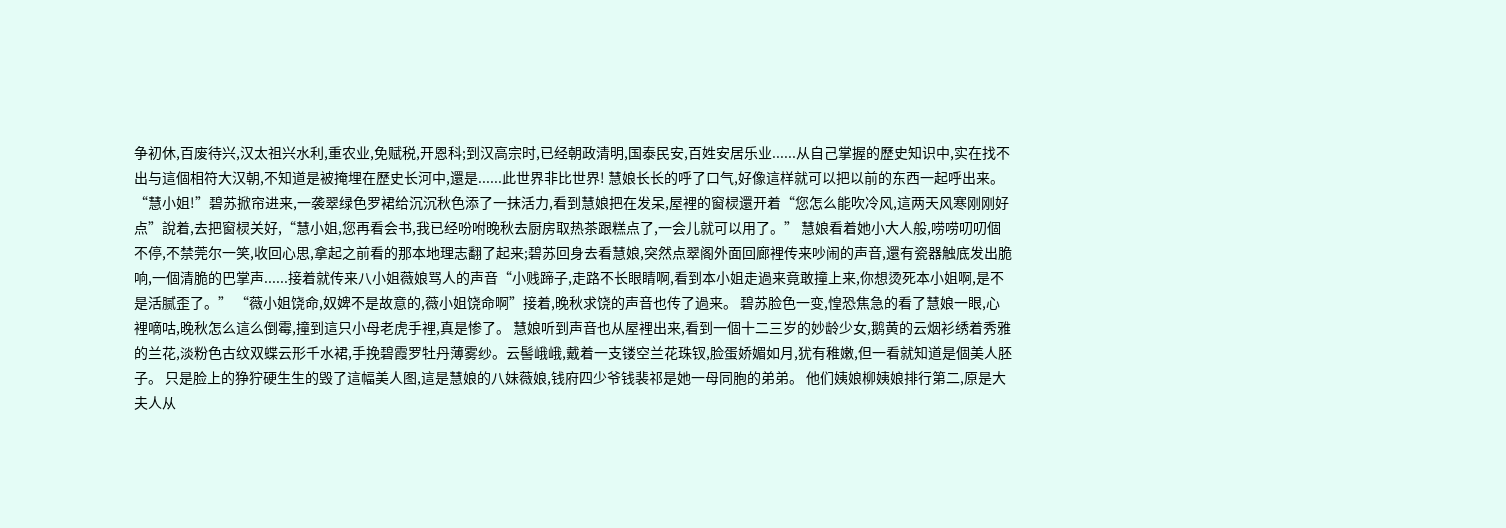争初休,百废待兴,汉太祖兴水利,重农业,免赋税,开恩科;到汉高宗时,已经朝政清明,国泰民安,百姓安居乐业......从自己掌握的歷史知识中,实在找不出与這個相符大汉朝,不知道是被掩埋在歷史长河中,還是......此世界非比世界! 慧娘长长的呼了口气,好像這样就可以把以前的东西一起呼出来。 “慧小姐!”碧苏掀帘进来,一袭翠绿色罗裙给沉沉秋色添了一抹活力,看到慧娘把在发呆,屋裡的窗棂還开着“您怎么能吹冷风,這两天风寒刚刚好点”說着,去把窗棂关好,“慧小姐,您再看会书,我已经吩咐晚秋去厨房取热茶跟糕点了,一会儿就可以用了。” 慧娘看着她小大人般,唠唠叨叨個不停,不禁莞尔一笑,收回心思,拿起之前看的那本地理志翻了起来;碧苏回身去看慧娘,突然点翠阁外面回廊裡传来吵闹的声音,還有瓷器触底发出脆响,一個清脆的巴掌声......接着就传来八小姐薇娘骂人的声音“小贱蹄子,走路不长眼睛啊,看到本小姐走過来竟敢撞上来,你想烫死本小姐啊,是不是活腻歪了。” “薇小姐饶命,奴婢不是故意的,薇小姐饶命啊”接着,晚秋求饶的声音也传了過来。 碧苏脸色一变,惶恐焦急的看了慧娘一眼,心裡嘀咕,晚秋怎么這么倒霉,撞到這只小母老虎手裡,真是惨了。 慧娘听到声音也从屋裡出来,看到一個十二三岁的妙龄少女,鹅黄的云烟衫绣着秀雅的兰花,淡粉色古纹双蝶云形千水裙,手挽碧霞罗牡丹薄雾纱。云髻峨峨,戴着一支镂空兰花珠钗,脸蛋娇媚如月,犹有稚嫩,但一看就知道是個美人胚子。 只是脸上的狰狞硬生生的毁了這幅美人图,這是慧娘的八妹薇娘,钱府四少爷钱裴祁是她一母同胞的弟弟。 他们姨娘柳姨娘排行第二,原是大夫人从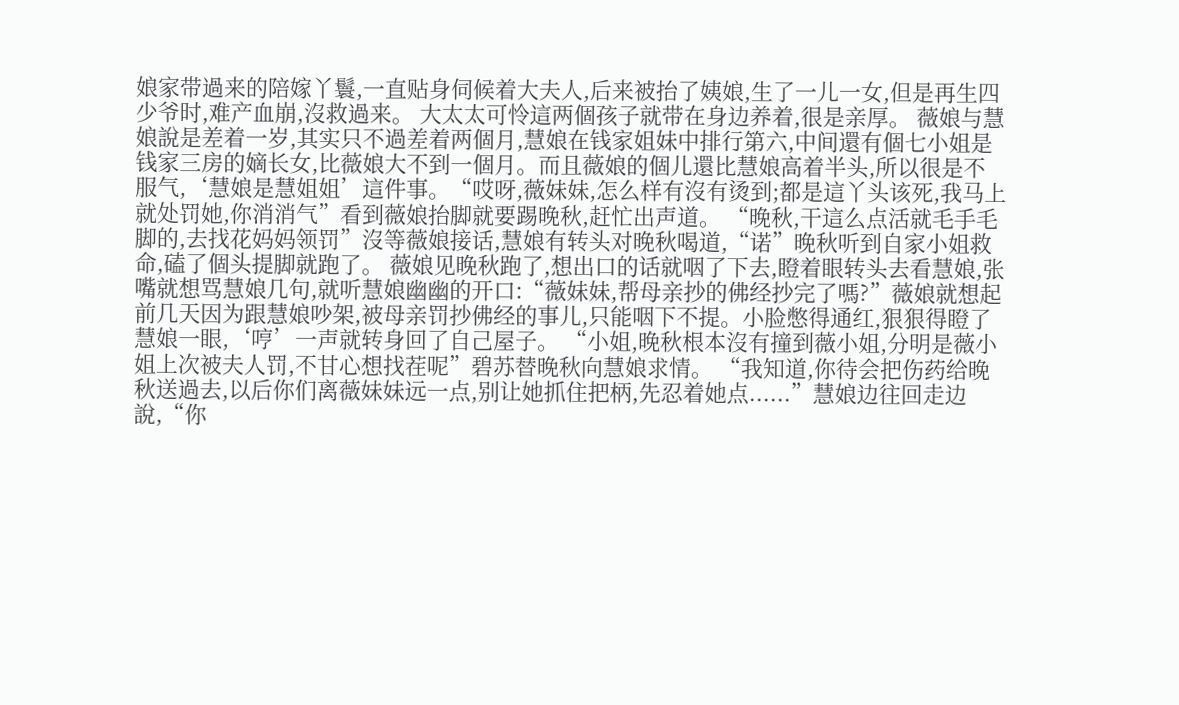娘家带過来的陪嫁丫鬟,一直贴身伺候着大夫人,后来被抬了姨娘,生了一儿一女,但是再生四少爷时,难产血崩,沒救過来。 大太太可怜這两個孩子就带在身边养着,很是亲厚。 薇娘与慧娘說是差着一岁,其实只不過差着两個月,慧娘在钱家姐妹中排行第六,中间還有個七小姐是钱家三房的嫡长女,比薇娘大不到一個月。而且薇娘的個儿還比慧娘高着半头,所以很是不服气,‘慧娘是慧姐姐’這件事。“哎呀,薇妹妹,怎么样有沒有烫到;都是這丫头该死,我马上就处罚她,你消消气”看到薇娘抬脚就要踢晚秋,赶忙出声道。 “晚秋,干這么点活就毛手毛脚的,去找花妈妈领罚”沒等薇娘接话,慧娘有转头对晚秋喝道,“诺”晚秋听到自家小姐救命,磕了個头提脚就跑了。 薇娘见晚秋跑了,想出口的话就咽了下去,瞪着眼转头去看慧娘,张嘴就想骂慧娘几句,就听慧娘幽幽的开口:“薇妹妹,帮母亲抄的佛经抄完了嗎?”薇娘就想起前几天因为跟慧娘吵架,被母亲罚抄佛经的事儿,只能咽下不提。小脸憋得通红,狠狠得瞪了慧娘一眼,‘哼’一声就转身回了自己屋子。 “小姐,晚秋根本沒有撞到薇小姐,分明是薇小姐上次被夫人罚,不甘心想找茬呢”碧苏替晚秋向慧娘求情。 “我知道,你待会把伤药给晚秋送過去,以后你们离薇妹妹远一点,别让她抓住把柄,先忍着她点......”慧娘边往回走边說,“你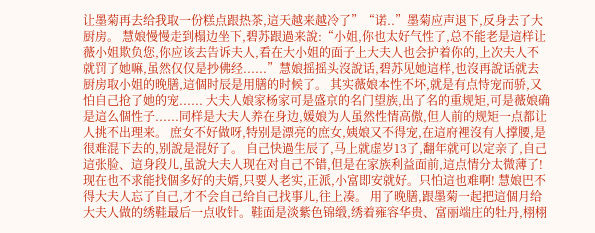让墨菊再去给我取一份糕点跟热茶,這天越来越冷了”“诺..”墨菊应声退下,反身去了大厨房。 慧娘慢慢走到榻边坐下,碧苏跟過来說:“小姐,你也太好气性了,总不能老是這样让薇小姐欺负您,你应该去告诉夫人,看在大小姐的面子上大夫人也会护着你的,上次夫人不就罚了她嘛,虽然仅仅是抄佛经......”慧娘摇摇头沒說话,碧苏见她這样,也沒再說话就去厨房取小姐的晚膳,這個时辰是用膳的时候了。 其实薇娘本性不坏,就是有点恃宠而骄,又怕自己抢了她的宠...... 大夫人娘家杨家可是盛京的名门望族,出了名的重规矩,可是薇娘确是這么個性子......同样是大夫人养在身边,媛娘为人虽然性情高傲,但人前的规矩一点都让人挑不出理来。 庶女不好做呀,特别是漂亮的庶女,姨娘又不得宠,在這府裡沒有人撑腰,是很难混下去的,别說是混好了。 自己快過生辰了,马上就虚岁13了,翻年就可以定亲了,自己這张脸、這身段儿,虽說大夫人现在对自己不错,但是在家族利益面前,這点情分太微薄了! 现在也不求能找個多好的夫婿,只要人老实,正派,小富即安就好。只怕這也难啊! 慧娘巴不得大夫人忘了自己,才不会自己给自己找事儿,往上凑。 用了晚膳,跟墨菊一起把這個月给大夫人做的绣鞋最后一点收针。鞋面是淡紫色锦缎,绣着雍容华贵、富丽端庄的牡丹,栩栩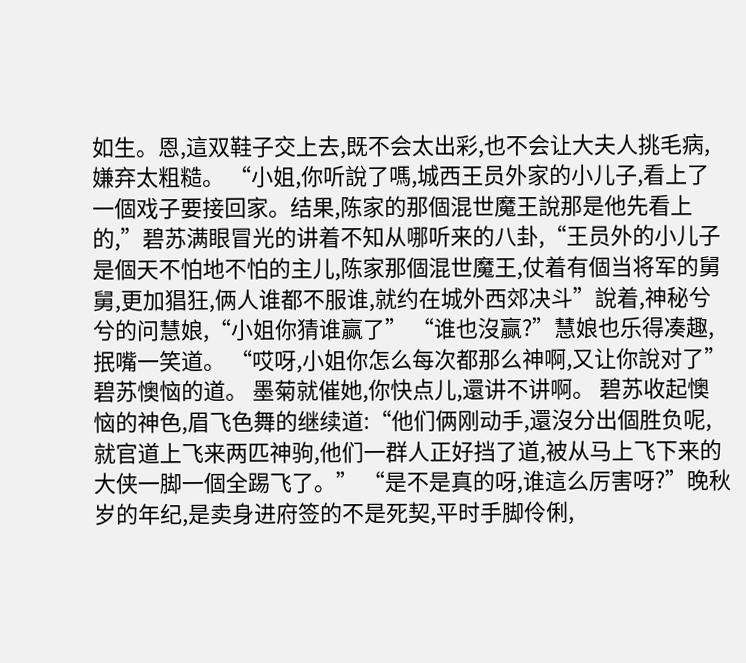如生。恩,這双鞋子交上去,既不会太出彩,也不会让大夫人挑毛病,嫌弃太粗糙。 “小姐,你听說了嗎,城西王员外家的小儿子,看上了一個戏子要接回家。结果,陈家的那個混世魔王說那是他先看上的,”碧苏满眼冒光的讲着不知从哪听来的八卦,“王员外的小儿子是個天不怕地不怕的主儿,陈家那個混世魔王,仗着有個当将军的舅舅,更加猖狂,俩人谁都不服谁,就约在城外西郊决斗”說着,神秘兮兮的问慧娘,“小姐你猜谁赢了” “谁也沒赢?”慧娘也乐得凑趣,抿嘴一笑道。 “哎呀,小姐你怎么每次都那么神啊,又让你說对了”碧苏懊恼的道。 墨菊就催她,你快点儿,還讲不讲啊。 碧苏收起懊恼的神色,眉飞色舞的继续道:“他们俩刚动手,還沒分出個胜负呢,就官道上飞来两匹神驹,他们一群人正好挡了道,被从马上飞下来的大侠一脚一個全踢飞了。” “是不是真的呀,谁這么厉害呀?”晚秋岁的年纪,是卖身进府签的不是死契,平时手脚伶俐,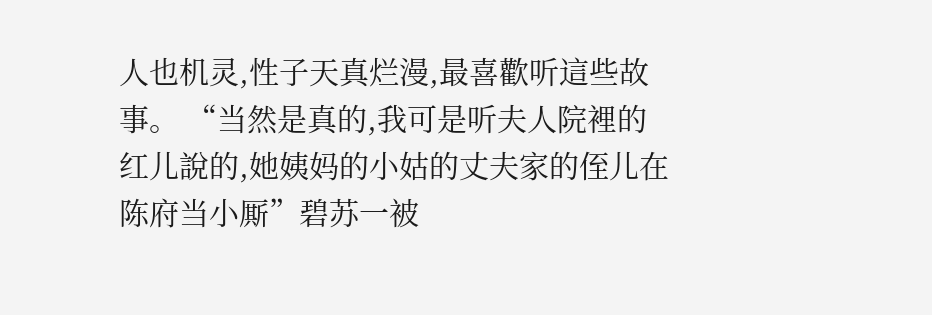人也机灵,性子天真烂漫,最喜歡听這些故事。 “当然是真的,我可是听夫人院裡的红儿說的,她姨妈的小姑的丈夫家的侄儿在陈府当小厮”碧苏一被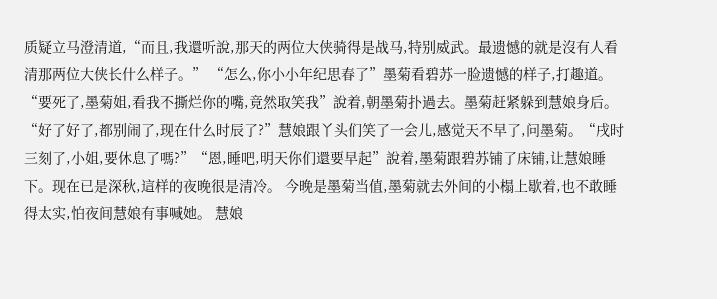质疑立马澄清道,“而且,我還听說,那天的两位大侠骑得是战马,特别威武。最遗憾的就是沒有人看清那两位大侠长什么样子。” “怎么,你小小年纪思春了”墨菊看碧苏一脸遗憾的样子,打趣道。 “要死了,墨菊姐,看我不撕烂你的嘴,竟然取笑我”說着,朝墨菊扑過去。墨菊赶紧躲到慧娘身后。 “好了好了,都别闹了,现在什么时辰了?”慧娘跟丫头们笑了一会儿,感觉天不早了,问墨菊。“戌时三刻了,小姐,要休息了嗎?”“恩,睡吧,明天你们還要早起”說着,墨菊跟碧苏铺了床铺,让慧娘睡下。现在已是深秋,這样的夜晚很是清冷。 今晚是墨菊当值,墨菊就去外间的小榻上歇着,也不敢睡得太实,怕夜间慧娘有事喊她。 慧娘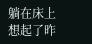躺在床上想起了昨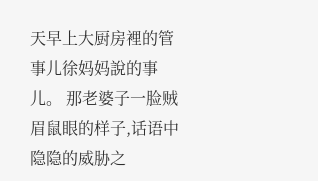天早上大厨房裡的管事儿徐妈妈說的事儿。 那老婆子一脸贼眉鼠眼的样子,话语中隐隐的威胁之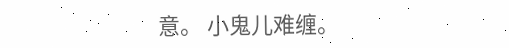意。 小鬼儿难缠。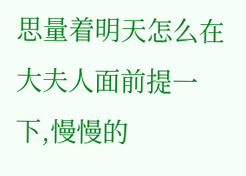思量着明天怎么在大夫人面前提一下,慢慢的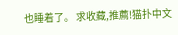也睡着了。 求收藏,推薦!猫扑中文